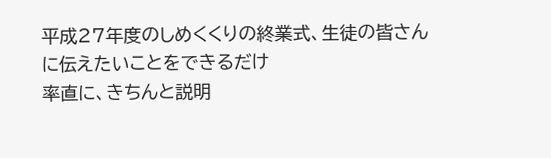平成27年度のしめくくりの終業式、生徒の皆さんに伝えたいことをできるだけ
率直に、きちんと説明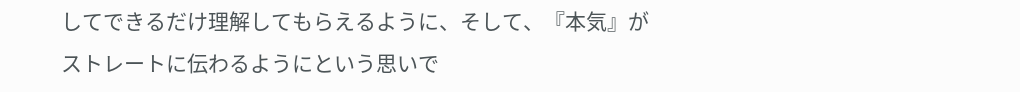してできるだけ理解してもらえるように、そして、『本気』が
ストレートに伝わるようにという思いで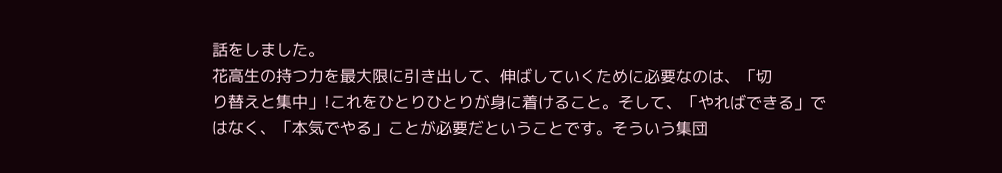話をしました。
花高生の持つ力を最大限に引き出して、伸ばしていくために必要なのは、「切
り替えと集中」!これをひとりひとりが身に着けること。そして、「やればできる」で
はなく、「本気でやる」ことが必要だということです。そういう集団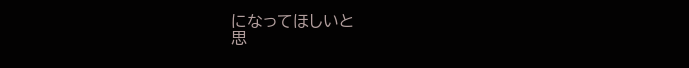になってほしいと
思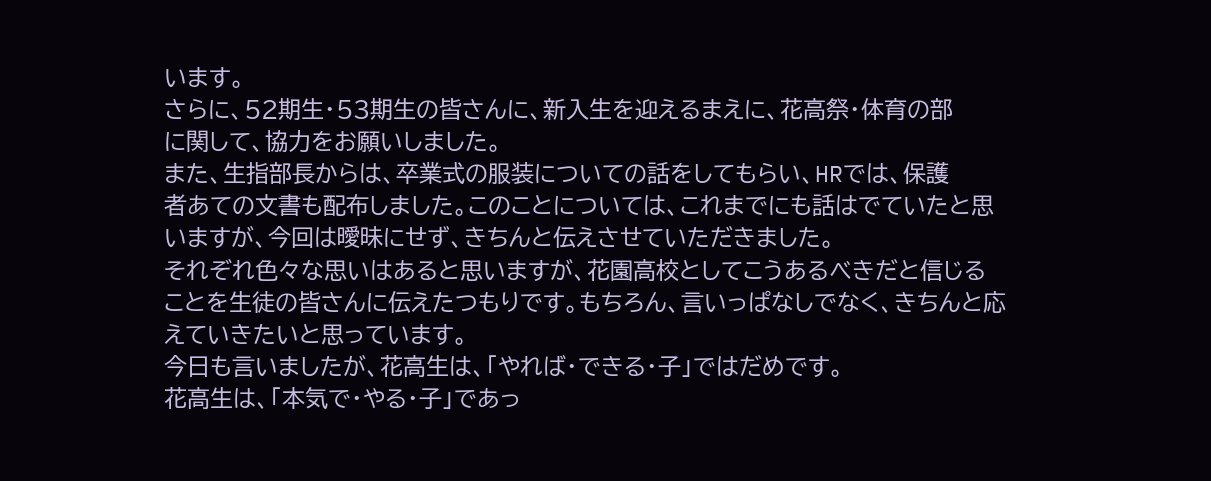います。
さらに、52期生・53期生の皆さんに、新入生を迎えるまえに、花高祭・体育の部
に関して、協力をお願いしました。
また、生指部長からは、卒業式の服装についての話をしてもらい、HRでは、保護
者あての文書も配布しました。このことについては、これまでにも話はでていたと思
いますが、今回は曖昧にせず、きちんと伝えさせていただきました。
それぞれ色々な思いはあると思いますが、花園高校としてこうあるべきだと信じる
ことを生徒の皆さんに伝えたつもりです。もちろん、言いっぱなしでなく、きちんと応
えていきたいと思っています。
今日も言いましたが、花高生は、「やれば・できる・子」ではだめです。
花高生は、「本気で・やる・子」であっ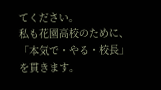てください。
私も花園高校のために、「本気で・やる・校長」を貫きます。